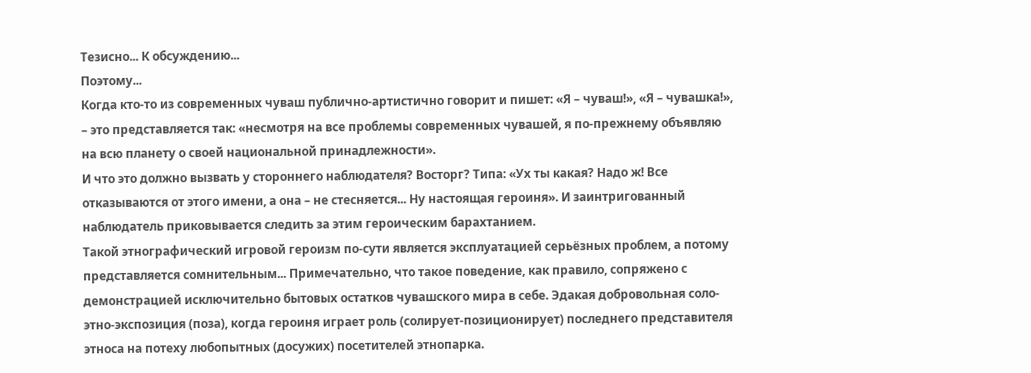Тезисно... К обсуждению...
Поэтому...
Когда кто-то из современных чуваш публично-артистично говорит и пишет: «Я – чуваш!», «Я – чувашка!», – это представляется так: «несмотря на все проблемы современных чувашей, я по-прежнему объявляю на всю планету о своей национальной принадлежности».
И что это должно вызвать у стороннего наблюдателя? Восторг? Типа: «Ух ты какая? Надо ж! Все отказываются от этого имени, а она – не стесняется... Ну настоящая героиня». И заинтригованный наблюдатель приковывается следить за этим героическим барахтанием.
Такой этнографический игровой героизм по-сути является эксплуатацией серьёзных проблем, а потому представляется сомнительным... Примечательно, что такое поведение, как правило, сопряжено с демонстрацией исключительно бытовых остатков чувашского мира в себе. Эдакая добровольная соло-этно-экспозиция (поза), когда героиня играет роль (солирует-позиционирует) последнего представителя этноса на потеху любопытных (досужих) посетителей этнопарка.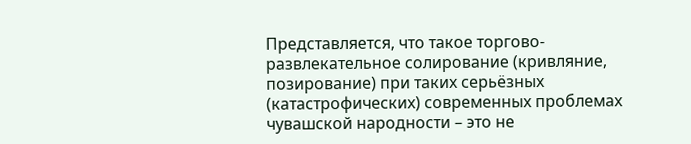Представляется, что такое торгово-развлекательное солирование (кривляние, позирование) при таких серьёзных (катастрофических) современных проблемах чувашской народности – это не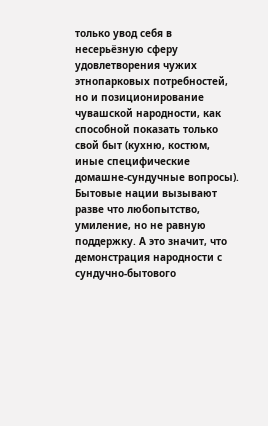только увод себя в несерьёзную сферу удовлетворения чужих этнопарковых потребностей, но и позиционирование чувашской народности, как способной показать только свой быт (кухню, костюм, иные специфические домашне-сундучные вопросы). Бытовые нации вызывают разве что любопытство, умиление, но не равную поддержку. А это значит, что демонстрация народности с сундучно-бытового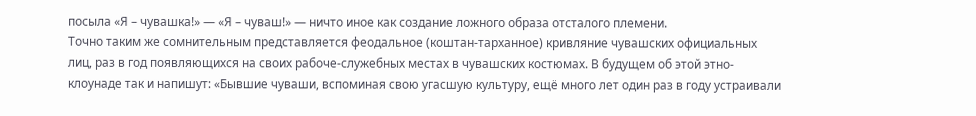посыла «Я – чувашка!» — «Я – чуваш!» — ничто иное как создание ложного образа отсталого племени.
Точно таким же сомнительным представляется феодальное (коштан-тарханное) кривляние чувашских официальных лиц, раз в год появляющихся на своих рабоче-служебных местах в чувашских костюмах. В будущем об этой этно-клоунаде так и напишут: «Бывшие чуваши, вспоминая свою угасшую культуру, ещё много лет один раз в году устраивали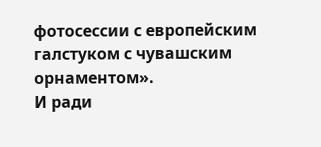фотосессии с европейским галстуком с чувашским орнаментом».
И ради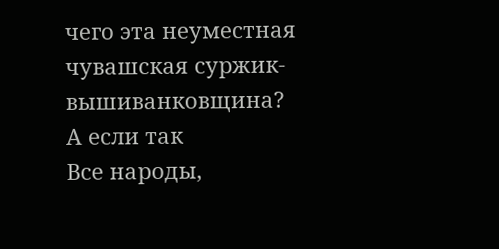чего эта неуместная чувашская суржик-вышиванковщина?
А если так
Все народы,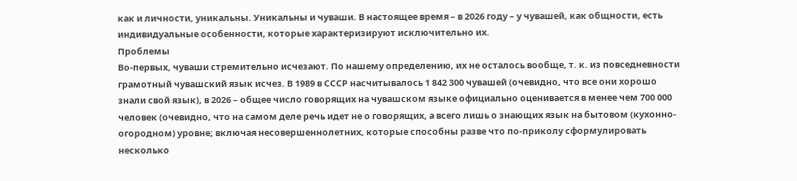как и личности, уникальны. Уникальны и чуваши. В настоящее время – в 2026 году – у чувашей, как общности, есть индивидуальные особенности, которые характеризируют исключительно их.
Проблемы
Во-первых, чуваши стремительно исчезают. По нашему определению, их не осталось вообще, т. к. из повседневности грамотный чувашский язык исчез. В 1989 в СССР насчитывалось 1 842 300 чувашей (очевидно, что все они хорошо знали свой язык), в 2026 – общее число говорящих на чувашском языке официально оценивается в менее чем 700 000 человек (очевидно, что на самом деле речь идет не о говорящих, а всего лишь о знающих язык на бытовом (кухонно-огородном) уровне; включая несовершеннолетних, которые способны разве что по-приколу сформулировать несколько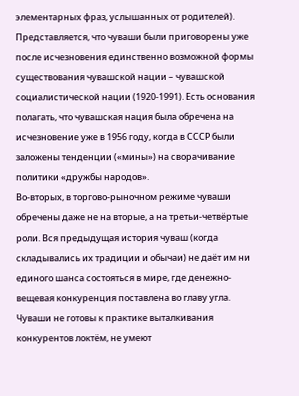элементарных фраз, услышанных от родителей). Представляется, что чуваши были приговорены уже после исчезновения единственно возможной формы существования чувашской нации – чувашской социалистической нации (1920-1991). Есть основания полагать, что чувашская нация была обречена на исчезновение уже в 1956 году, когда в СССР были заложены тенденции («мины») на сворачивание политики «дружбы народов».
Во-вторых, в торгово-рыночном режиме чуваши обречены даже не на вторые, а на третьи-четвёртые роли. Вся предыдущая история чуваш (когда складывались их традиции и обычаи) не даёт им ни единого шанса состояться в мире, где денежно-вещевая конкуренция поставлена во главу угла. Чуваши не готовы к практике выталкивания конкурентов локтём, не умеют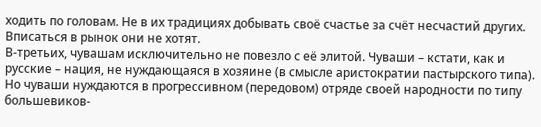ходить по головам. Не в их традициях добывать своё счастье за счёт несчастий других. Вписаться в рынок они не хотят.
В-третьих, чувашам исключительно не повезло с её элитой. Чуваши – кстати, как и русские – нация, не нуждающаяся в хозяине (в смысле аристократии пастырского типа). Но чуваши нуждаются в прогрессивном (передовом) отряде своей народности по типу большевиков-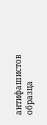антифашистов образца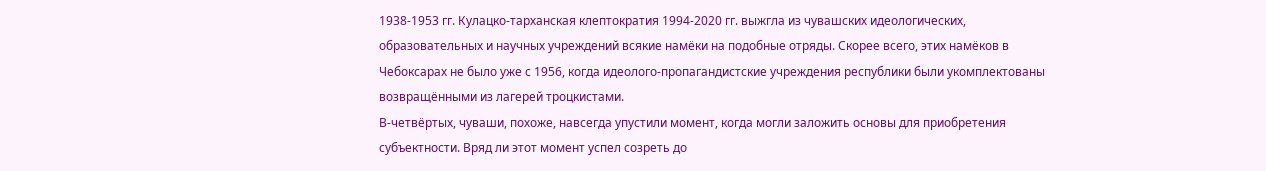1938-1953 гг. Кулацко-тарханская клептократия 1994-2020 гг. выжгла из чувашских идеологических, образовательных и научных учреждений всякие намёки на подобные отряды. Скорее всего, этих намёков в Чебоксарах не было уже с 1956, когда идеолого-пропагандистские учреждения республики были укомплектованы возвращёнными из лагерей троцкистами.
В-четвёртых, чуваши, похоже, навсегда упустили момент, когда могли заложить основы для приобретения субъектности. Вряд ли этот момент успел созреть до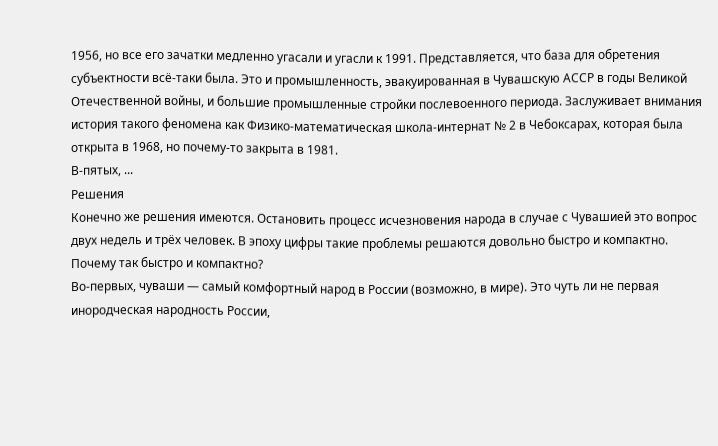1956, но все его зачатки медленно угасали и угасли к 1991. Представляется, что база для обретения субъектности всё-таки была. Это и промышленность, эвакуированная в Чувашскую АССР в годы Великой Отечественной войны, и большие промышленные стройки послевоенного периода. Заслуживает внимания история такого феномена как Физико-математическая школа-интернат № 2 в Чебоксарах, которая была открыта в 1968, но почему-то закрыта в 1981.
В-пятых, ...
Решения
Конечно же решения имеются. Остановить процесс исчезновения народа в случае с Чувашией это вопрос двух недель и трёх человек. В эпоху цифры такие проблемы решаются довольно быстро и компактно.
Почему так быстро и компактно?
Во-первых, чуваши — самый комфортный народ в России (возможно, в мире). Это чуть ли не первая инородческая народность России,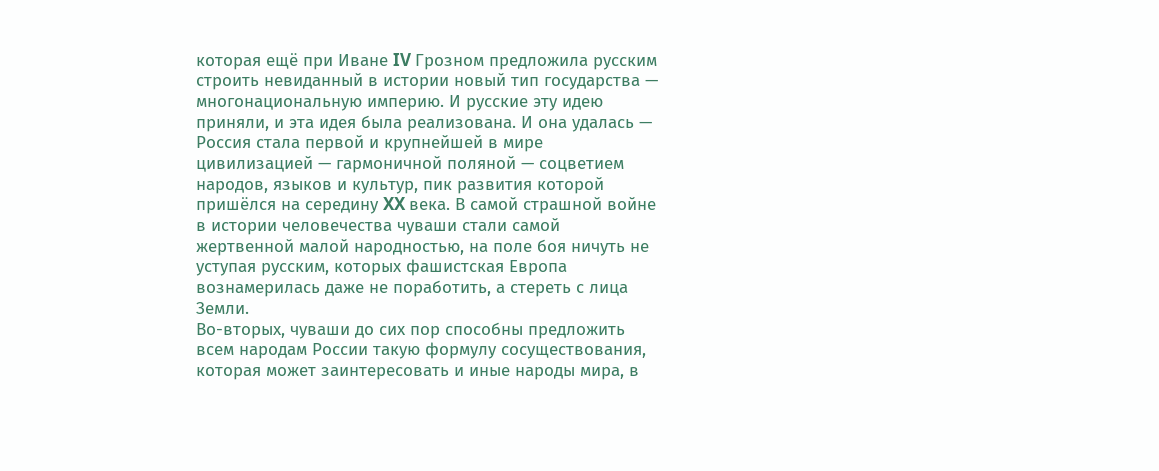которая ещё при Иване IV Грозном предложила русским строить невиданный в истории новый тип государства — многонациональную империю. И русские эту идею приняли, и эта идея была реализована. И она удалась — Россия стала первой и крупнейшей в мире цивилизацией — гармоничной поляной — соцветием народов, языков и культур, пик развития которой пришёлся на середину XX века. В самой страшной войне в истории человечества чуваши стали самой жертвенной малой народностью, на поле боя ничуть не уступая русским, которых фашистская Европа вознамерилась даже не поработить, а стереть с лица Земли.
Во-вторых, чуваши до сих пор способны предложить всем народам России такую формулу сосуществования, которая может заинтересовать и иные народы мира, в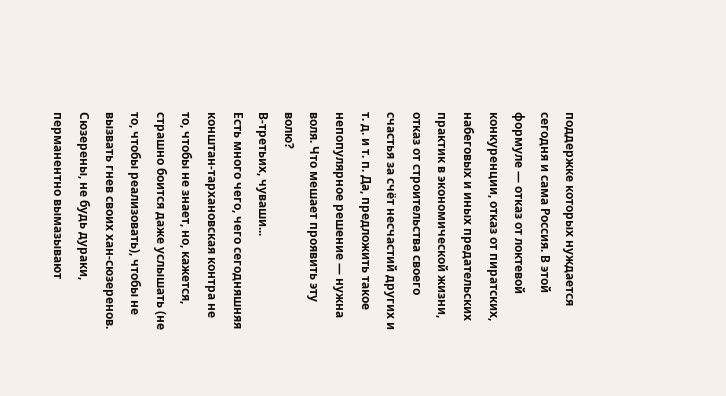поддержке которых нуждается сегодня и сама Россия. В этой формуле — отказ от локтевой конкуренции, отказ от пиратских, набеговых и иных предательских практик в экономической жизни, отказ от строительства своего счастья за счёт несчастий других и т. д. и т. п. Да, предложить такое непопулярное решение — нужна воля. Что мешает проявить эту волю?
В-третьих, чуваши...
Есть много чего, чего сегодняшняя конштан-тархановская контра не то, чтобы не знает, но, кажется, страшно боится даже услышать (не то, чтобы реализовать), чтобы не вызвать гнев своих хан-сюзеренов. Сюзерены, не будь дураки, перманентно вымазывают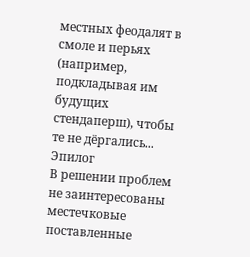местных феодалят в смоле и перьях (например, подкладывая им будущих стендаперш), чтобы те не дёргались...
Эпилог
В решении проблем не заинтересованы местечковые поставленные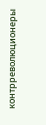контрреволюционеры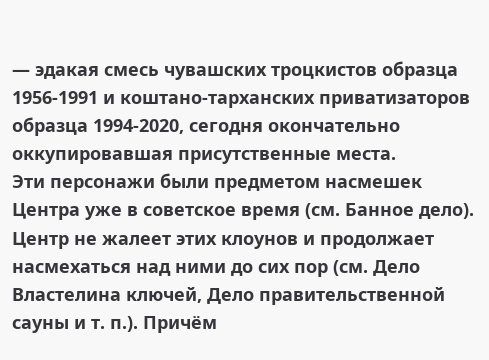— эдакая смесь чувашских троцкистов образца 1956-1991 и коштано-тарханских приватизаторов образца 1994-2020, сегодня окончательно оккупировавшая присутственные места.
Эти персонажи были предметом насмешек Центра уже в советское время (см. Банное дело). Центр не жалеет этих клоунов и продолжает насмехаться над ними до сих пор (см. Дело Властелина ключей, Дело правительственной сауны и т. п.). Причём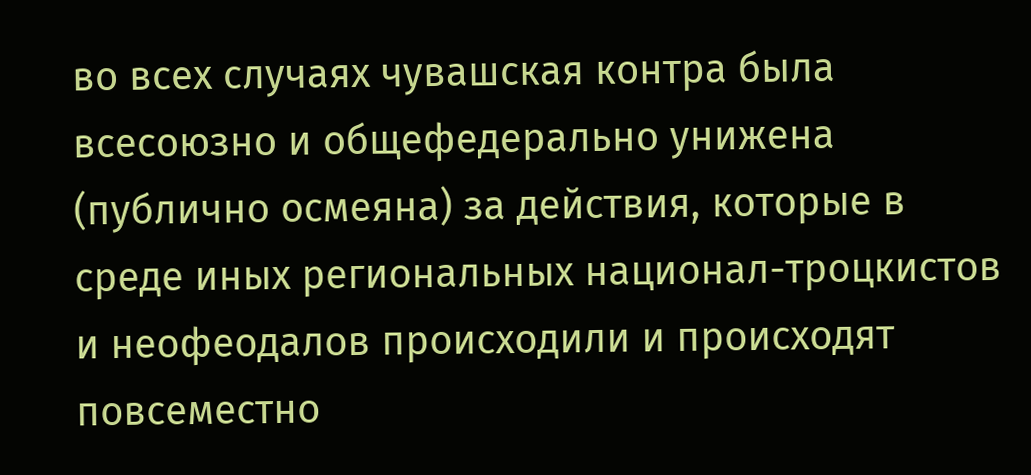во всех случаях чувашская контра была всесоюзно и общефедерально унижена (публично осмеяна) за действия, которые в среде иных региональных национал-троцкистов и неофеодалов происходили и происходят повсеместно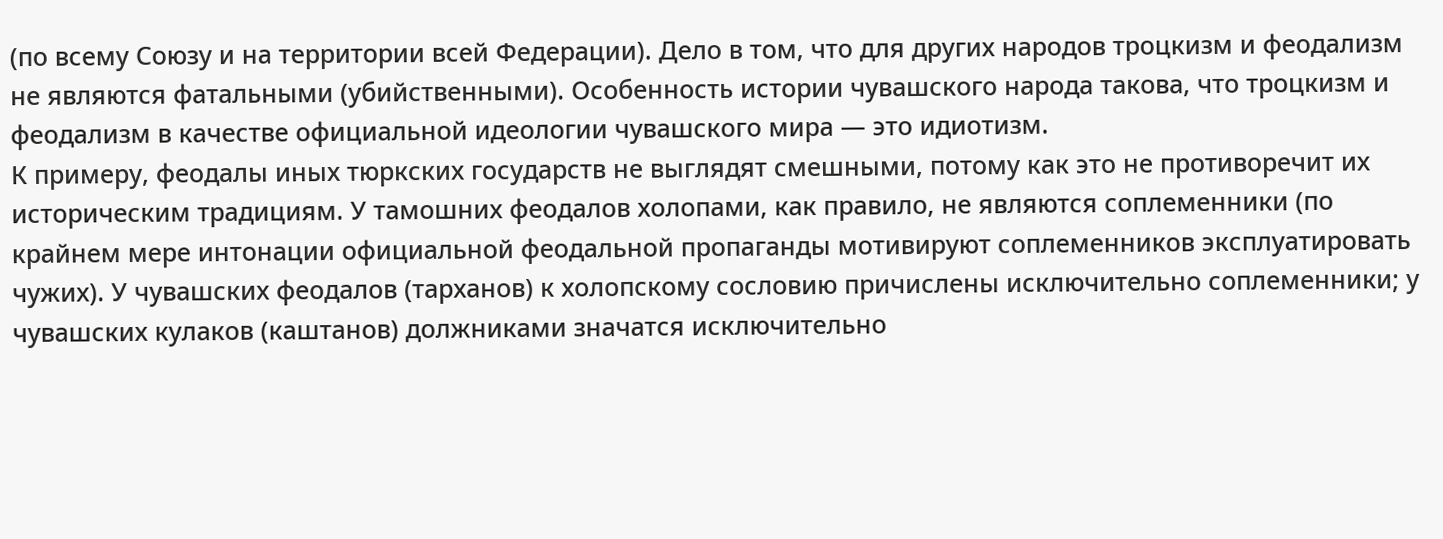(по всему Союзу и на территории всей Федерации). Дело в том, что для других народов троцкизм и феодализм не являются фатальными (убийственными). Особенность истории чувашского народа такова, что троцкизм и феодализм в качестве официальной идеологии чувашского мира — это идиотизм.
К примеру, феодалы иных тюркских государств не выглядят смешными, потому как это не противоречит их историческим традициям. У тамошних феодалов холопами, как правило, не являются соплеменники (по крайнем мере интонации официальной феодальной пропаганды мотивируют соплеменников эксплуатировать чужих). У чувашских феодалов (тарханов) к холопскому сословию причислены исключительно соплеменники; у чувашских кулаков (каштанов) должниками значатся исключительно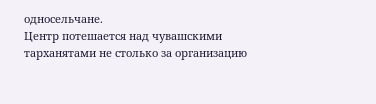односельчане.
Центр потешается над чувашскими тарханятами не столько за организацию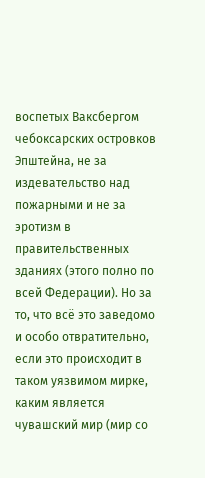воспетых Ваксбергом чебоксарских островков Эпштейна, не за издевательство над пожарными и не за эротизм в правительственных зданиях (этого полно по всей Федерации). Но за то, что всё это заведомо и особо отвратительно, если это происходит в таком уязвимом мирке, каким является чувашский мир (мир со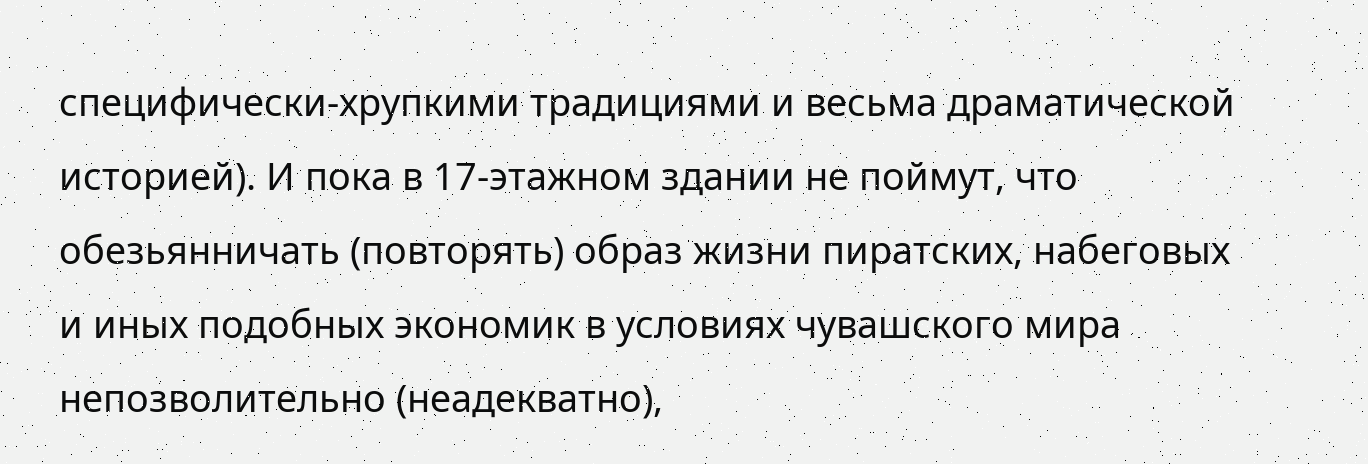специфически-хрупкими традициями и весьма драматической историей). И пока в 17-этажном здании не поймут, что обезьянничать (повторять) образ жизни пиратских, набеговых и иных подобных экономик в условиях чувашского мира непозволительно (неадекватно),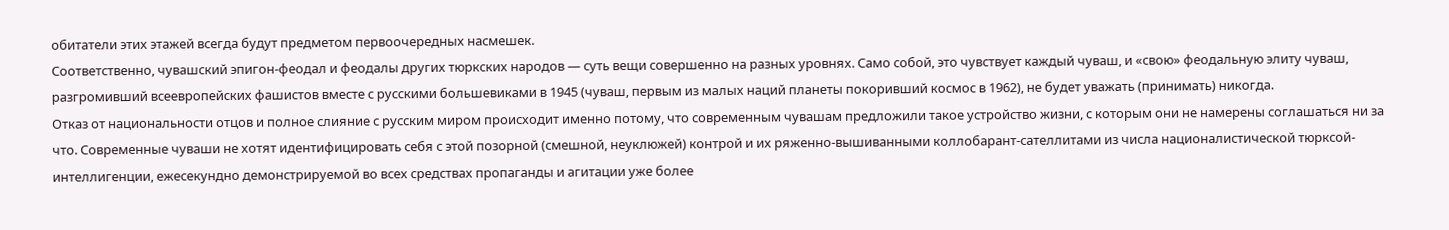обитатели этих этажей всегда будут предметом первоочередных насмешек.
Соответственно, чувашский эпигон-феодал и феодалы других тюркских народов — суть вещи совершенно на разных уровнях. Само собой, это чувствует каждый чуваш, и «свою» феодальную элиту чуваш, разгромивший всеевропейских фашистов вместе с русскими большевиками в 1945 (чуваш, первым из малых наций планеты покоривший космос в 1962), не будет уважать (принимать) никогда.
Отказ от национальности отцов и полное слияние с русским миром происходит именно потому, что современным чувашам предложили такое устройство жизни, с которым они не намерены соглашаться ни за что. Современные чуваши не хотят идентифицировать себя с этой позорной (смешной, неуклюжей) контрой и их ряженно-вышиванными коллобарант-сателлитами из числа националистической тюрксой-интеллигенции, ежесекундно демонстрируемой во всех средствах пропаганды и агитации уже более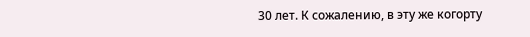30 лет. К сожалению, в эту же когорту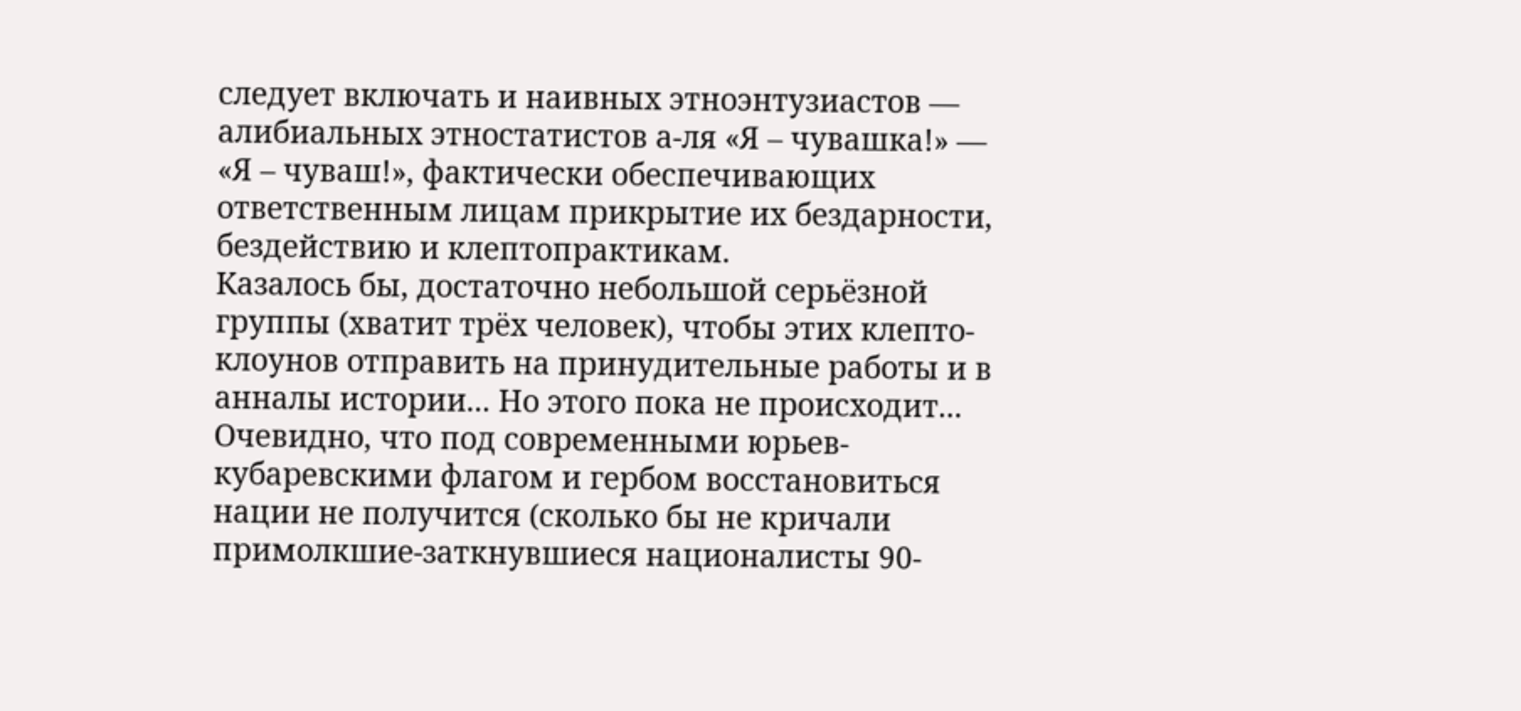следует включать и наивных этноэнтузиастов — алибиальных этностатистов а-ля «Я – чувашка!» — «Я – чуваш!», фактически обеспечивающих ответственным лицам прикрытие их бездарности, бездействию и клептопрактикам.
Казалось бы, достаточно небольшой серьёзной группы (хватит трёх человек), чтобы этих клепто-клоунов отправить на принудительные работы и в анналы истории... Но этого пока не происходит...
Очевидно, что под современными юрьев-кубаревскими флагом и гербом восстановиться нации не получится (сколько бы не кричали примолкшие-заткнувшиеся националисты 90-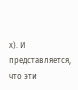х). И представляется, что эти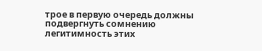трое в первую очередь должны подвергнуть сомнению легитимность этих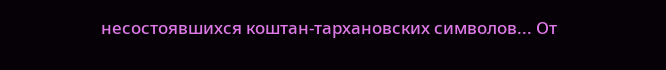несостоявшихся коштан-тархановских символов... От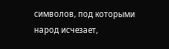символов, под которыми народ исчезает,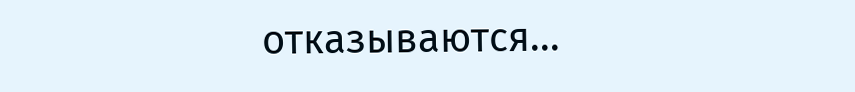отказываются...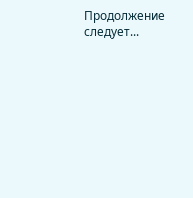Продолжение следует...